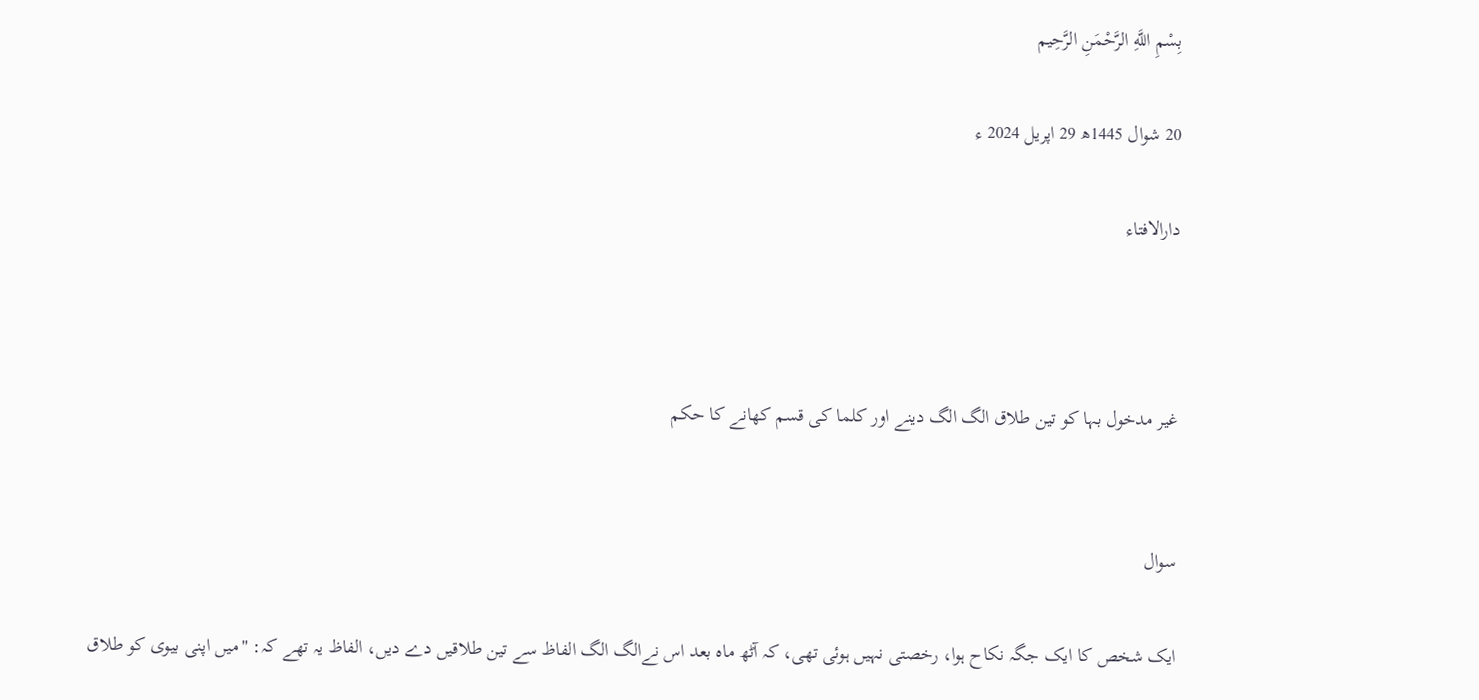بِسْمِ اللَّهِ الرَّحْمَنِ الرَّحِيم

20 شوال 1445ھ 29 اپریل 2024 ء

دارالافتاء



غیر مدخول بہا کو تین طلاق الگ الگ دینے اور کلما کی قسم کھانے کا حکم


سوال

ایک شخص کا ایک جگہ نکاح ہوا، رخصتی نہیں ہوئی تھی، کہ آٹھ ماہ بعد اس نےالگ الگ الفاظ سے تین طلاقیں دے دیں، الفاظ یہ تھے کہ: "میں اپنی بیوی کو طلاق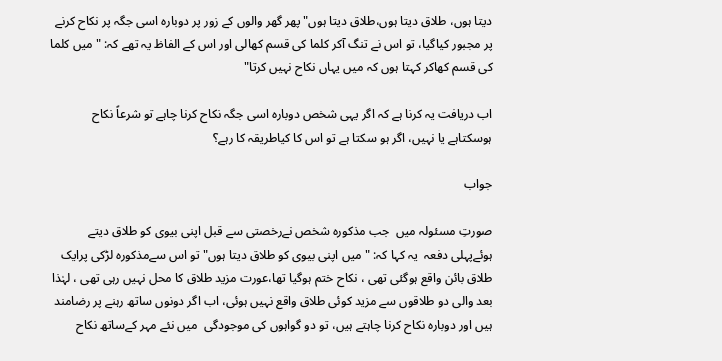دیتا ہوں، طلاق دیتا ہوں،طلاق دیتا ہوں" پھر گھر والوں کے زور پر دوبارہ اسی جگہ پر نکاح کرنے پر مجبور کیاگیا، تو اس نے تنگ آکر کلما کی قسم کھالی اور اس کے الفاظ یہ تھے کہ: "میں کلما کی قسم کھاکر کہتا ہوں کہ میں یہاں نکاح نہیں کرتا"

اب دریافت یہ کرنا ہے کہ اگر یہی شخص دوبارہ اسی جگہ نکاح کرنا چاہے تو شرعاً نکاح ہوسکتاہے یا نہیں، اگر ہو سکتا ہے تو اس کا کیاطریقہ کا رہے؟

جواب

صورتِ مسئولہ میں  جب مذکورہ شخص نےرخصتی سے قبل اپنی بیوی کو طلاق دیتے ہوئےپہلی دفعہ  یہ کہا کہ: " میں اپنی بیوی کو طلاق دیتا ہوں" تو اس سےمذکورہ لڑکی پرایک طلاق بائن واقع ہوگئی تھی ، نکاح ختم ہوگیا تھا،عورت مزید طلاق کا محل نہیں رہی تھی ، لہٰذا بعد والی دو طلاقوں سے مزید کوئی طلاق واقع نہیں ہوئی، اب اگر دونوں ساتھ رہنے پر رضامند ہیں اور دوبارہ نکاح کرنا چاہتے ہیں، تو دو گواہوں کی موجودگی  میں نئے مہر کےساتھ نکاح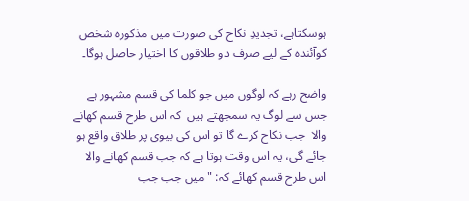ہوسکتاہے، تجدیدِ نکاح کی صورت میں مذکورہ شخص کوآئندہ کے لیے صرف دو طلاقوں کا اختیار حاصل ہوگا۔

واضح رہے کہ لوگوں میں جو کلما کی قسم مشہور ہے جس سے لوگ یہ سمجھتے ہیں  کہ اس طرح قسم کھانے والا  جب نکاح کرے گا تو اس کی بیوی پر طلاق واقع ہو جائے گی، یہ اس وقت ہوتا ہے کہ جب قسم کھانے والا اس طرح قسم کھائے کہ: " میں جب جب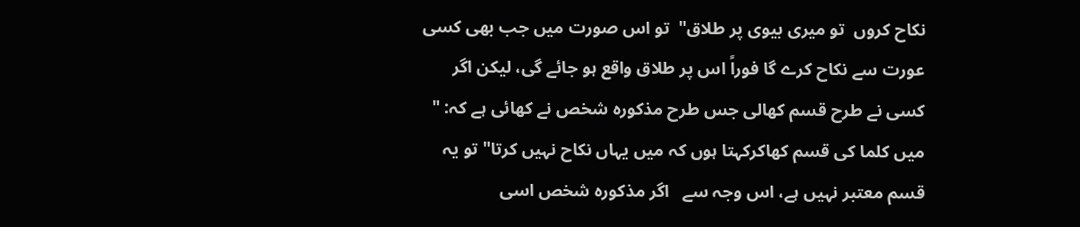نکاح کروں  تو میری بیوی پر طلاق"  تو اس صورت میں جب بھی کسی عورت سے نکاح کرے گا فوراً اس پر طلاق واقع ہو جائے گی، لیکن اگر کسی نے طرح قسم کھالی جس طرح مذکورہ شخص نے کھائی ہے کہ: " میں کلما کی قسم کھاکرکہتا ہوں کہ میں یہاں نکاح نہیں کرتا" تو یہ قسم معتبر نہیں ہے، اس وجہ سے   اگر مذکورہ شخص اسی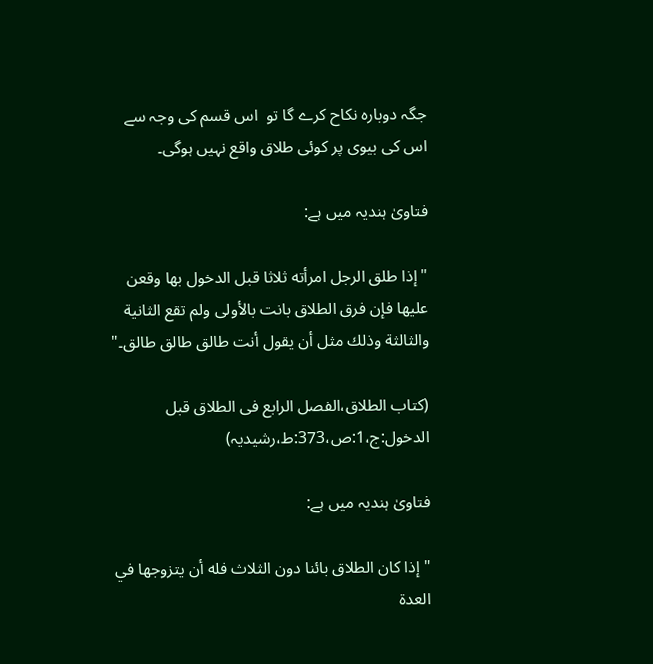جگہ دوبارہ نکاح کرے گا تو  اس قسم کی وجہ سے اس کی بیوی پر کوئی طلاق واقع نہیں ہوگی۔

فتاویٰ ہندیہ میں ہے:

"إذا طلق الرجل امرأته ثلاثا قبل الدخول بها وقعن عليها فإن ‌فرق ‌الطلاق بانت بالأولى ولم تقع الثانية والثالثة وذلك مثل أن يقول أنت طالق طالق طالق۔"

(کتاب الطلاق،الفصل الرابع فی الطلاق قبل الدخول:ج،1:ص،373:ط،رشیدیہ)

فتاویٰ ہندیہ میں ہے:

"إذا كان ‌الطلاق ‌بائنا دون الثلاث فله أن يتزوجها في العدة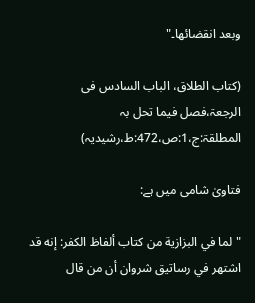وبعد انقضائها۔"

(کتاب الطلاق، الباب السادس فی الرجعۃ،فصل فیما تحل بہ المطلقۃ:ج،1:ص،472:ط،رشیدیہ)

فتاویٰ شامی میں ہے:

"لما في البزازية من كتاب ألفاظ الكفر: إنه قد اشتهر في رساتيق شروان أن من قال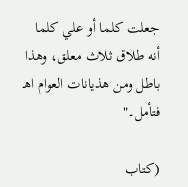جعلت ‌كلما أو علي ‌كلما أنه طلاق ثلاث معلق، وهذا باطل ومن هذيانات العوام اهـ فتأمل۔"

(کتاب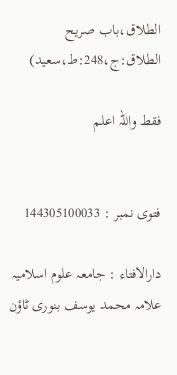الطلاق،باب صریح الطلاق:ج،248:ط،سعید)

فقط واللہ اعلم


فتوی نمبر : 144305100033

دارالافتاء : جامعہ علوم اسلامیہ علامہ محمد یوسف بنوری ٹاؤن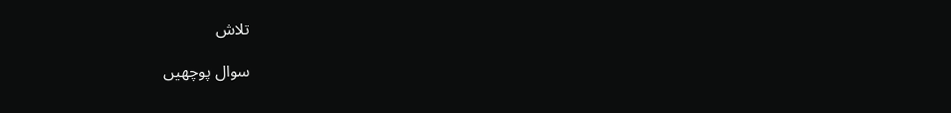تلاش

سوال پوچھیں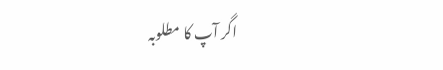اگر آپ کا مطلوبہ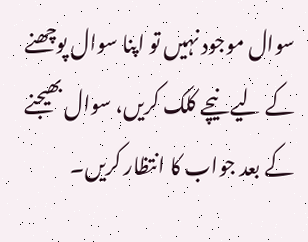سوال موجود نہیں تو اپنا سوال پوچھنے کے لیے نیچے کلک کریں، سوال بھیجنے کے بعد جواب کا انتظار کریں۔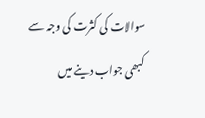سوالات کی کثرت کی وجہ سے کبھی جواب دینے میں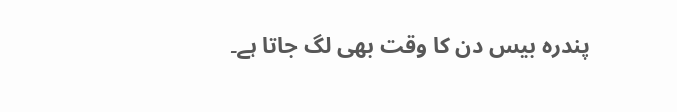پندرہ بیس دن کا وقت بھی لگ جاتا ہے۔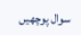سوال پوچھیں